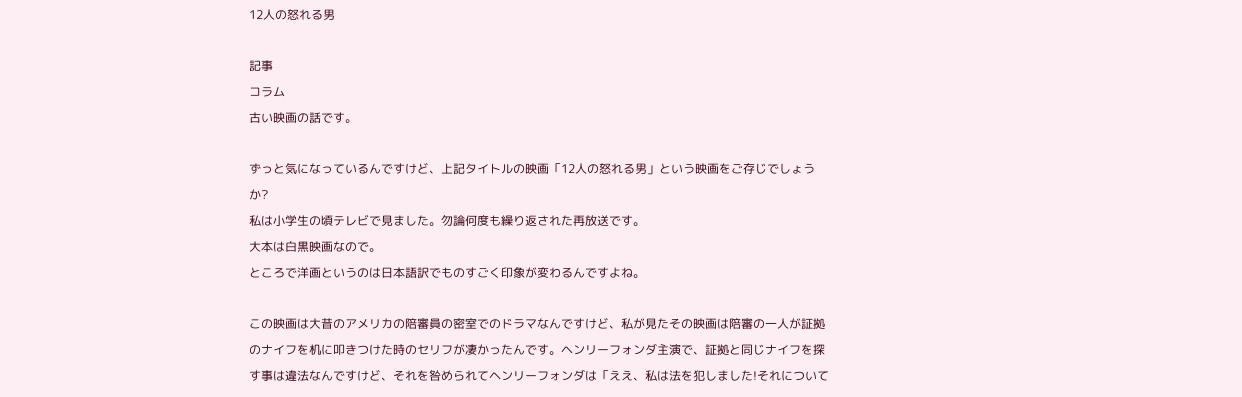12人の怒れる男

記事
コラム
古い映画の話です。

ずっと気になっているんですけど、上記タイトルの映画「12人の怒れる男」という映画をご存じでしょうか?
私は小学生の頃テレビで見ました。勿論何度も繰り返された再放送です。
大本は白黒映画なので。
ところで洋画というのは日本語訳でものすごく印象が変わるんですよね。

この映画は大昔のアメリカの陪審員の密室でのドラマなんですけど、私が見たその映画は陪審の一人が証拠のナイフを机に叩きつけた時のセリフが凄かったんです。ヘンリーフォンダ主演で、証拠と同じナイフを探す事は違法なんですけど、それを咎められてヘンリーフォンダは「ええ、私は法を犯しました!それについて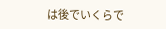は後でいくらで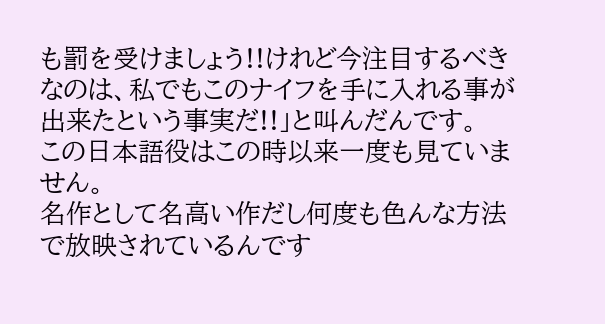も罰を受けましょう!!けれど今注目するべきなのは、私でもこのナイフを手に入れる事が出来たという事実だ!!」と叫んだんです。
この日本語役はこの時以来一度も見ていません。
名作として名高い作だし何度も色んな方法で放映されているんです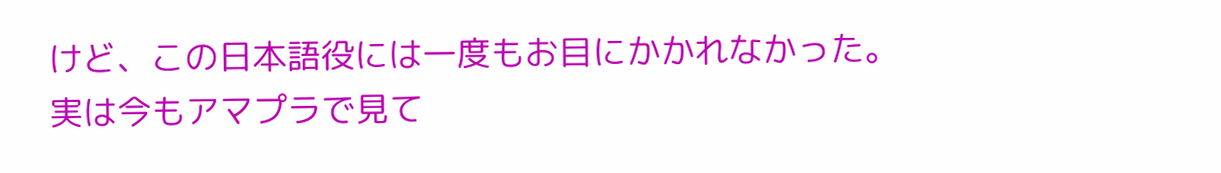けど、この日本語役には一度もお目にかかれなかった。
実は今もアマプラで見て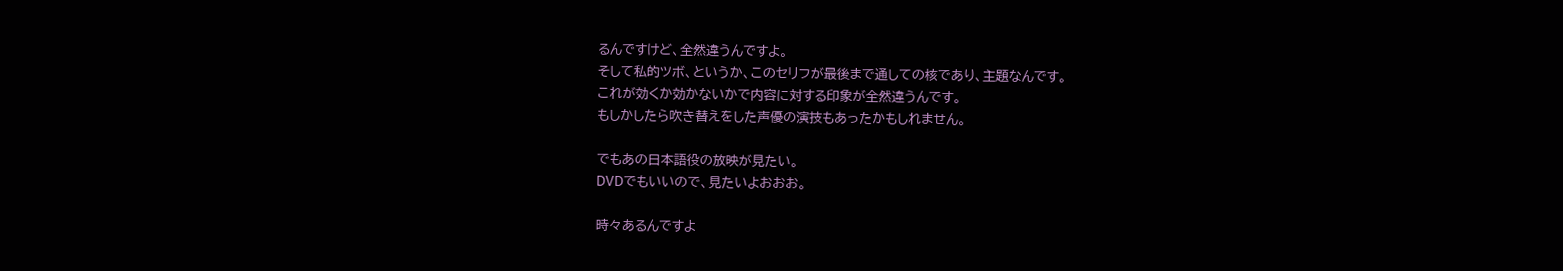るんですけど、全然違うんですよ。
そして私的ツボ、というか、このセリフが最後まで通しての核であり、主題なんです。
これが効くか効かないかで内容に対する印象が全然違うんです。
もしかしたら吹き替えをした声優の演技もあったかもしれません。

でもあの日本語役の放映が見たい。
DVDでもいいので、見たいよおおお。

時々あるんですよ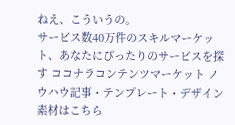ねえ、こういうの。
サービス数40万件のスキルマーケット、あなたにぴったりのサービスを探す ココナラコンテンツマーケット ノウハウ記事・テンプレート・デザイン素材はこちら